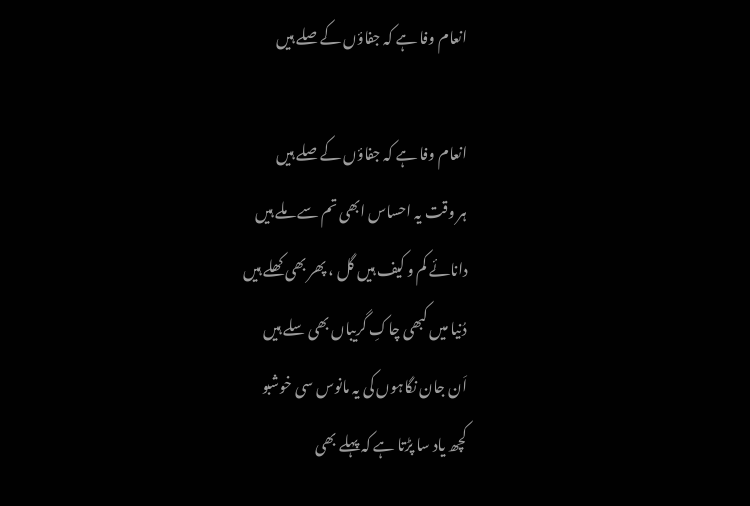انعام وفا ہے کہ جفاؤں کے صلے ہیں

انعام وفا ہے کہ جفاؤں کے صلے ہیں
ہر وقت یہ احساس ابھی تم سے ملے ہیں
دانائے کم و کیف ہیں گل ، پھر بھی کھلے ہیں
دُنیا میں کبھی چاکِ گریباں بھی سلے ہیں
اَن جان نگاہوں کی یہ مانوس سی خوشبو
کچھ یاد سا پڑتا ہے کہ پہلے بھی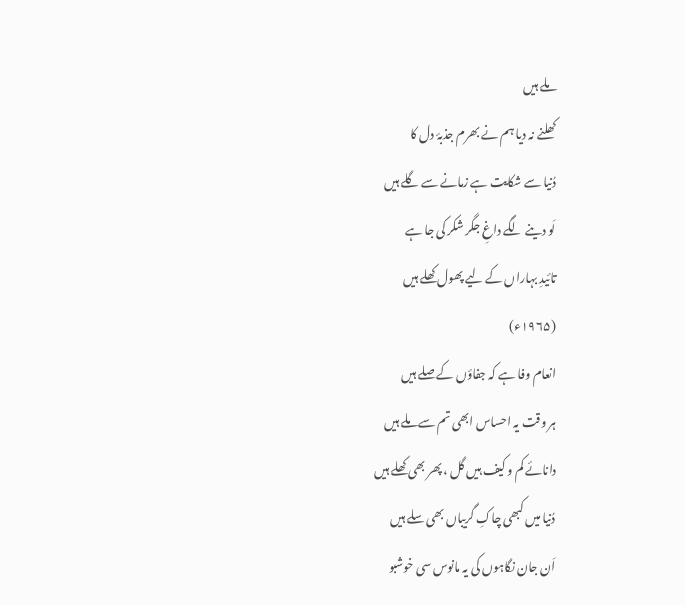ملے ہیں
کھلنے نہ دیا ہم نے بھرم جذبۂ دل کا
دُنیا سے شکایت ہے زمانے سے گلے ہیں
لَو دینے لگے داغِ جگر شکر کی جا ہے
تائیدِ بہاراں کے لیے پھول کھلے ہیں
(۱۹۶۵ء)
انعام وفا ہے کہ جفاؤں کے صلے ہیں
ہر وقت یہ احساس ابھی تم سے ملے ہیں
دانائے کم و کیف ہیں گل ، پھر بھی کھلے ہیں
دُنیا میں کبھی چاکِ گریباں بھی سلے ہیں
اَن جان نگاہوں کی یہ مانوس سی خوشبو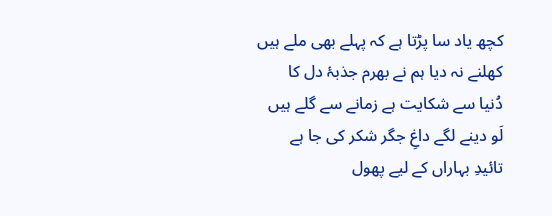کچھ یاد سا پڑتا ہے کہ پہلے بھی ملے ہیں
کھلنے نہ دیا ہم نے بھرم جذبۂ دل کا
دُنیا سے شکایت ہے زمانے سے گلے ہیں
لَو دینے لگے داغِ جگر شکر کی جا ہے
تائیدِ بہاراں کے لیے پھول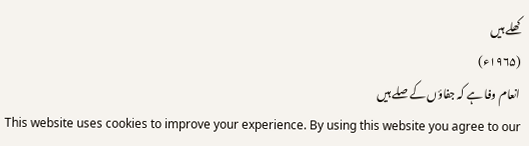کھلے ہیں
(۱۹۶۵ء)
انعام وفا ہے کہ جفاؤں کے صلے ہیں
This website uses cookies to improve your experience. By using this website you agree to our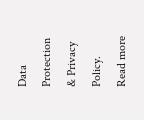Data Protection & Privacy Policy.
Read more